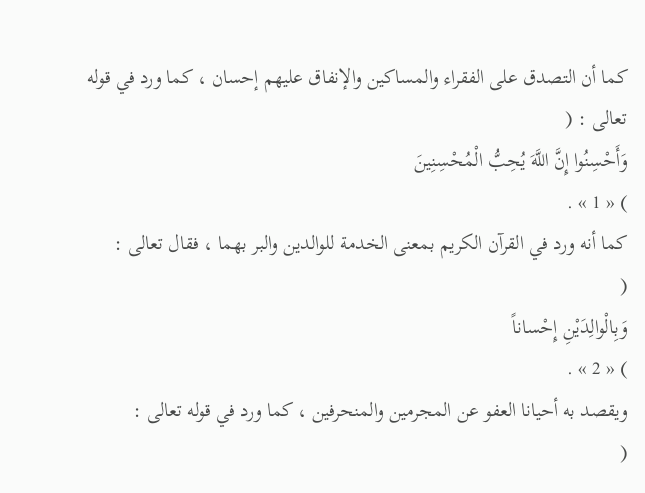كما أن التصدق على الفقراء والمساكين والإنفاق عليهم إحسان ، كما ورد في قوله تعالى : (
وَأَحْسِنُوا إِنَّ اللَّهَ يُحِبُّ الْمُحْسِنِينَ
) « 1 » .
كما أنه ورد في القرآن الكريم بمعنى الخدمة للوالدين والبر بهما ، فقال تعالى :
(
وَبِالْوالِدَيْنِ إِحْساناً
) « 2 » .
ويقصد به أحيانا العفو عن المجرمين والمنحرفين ، كما ورد في قوله تعالى :
(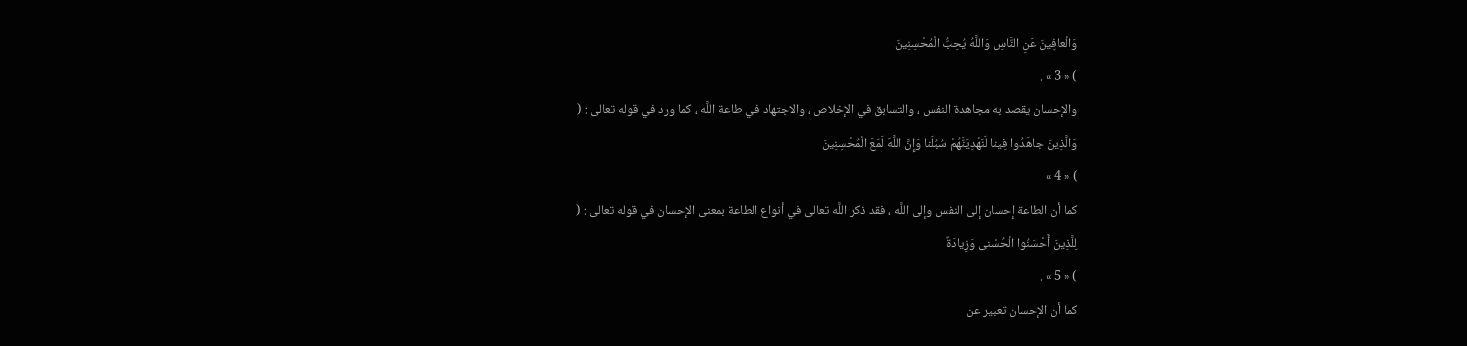وَالْعافِينَ عَنِ النَّاسِ وَاللَّهُ يُحِبُّ الْمُحْسِنِينَ
) « 3 » .
والإحسان يقصد به مجاهدة النفس ، والتسابق في الإخلاص ، والاجتهاد في طاعة اللَّه ، كما ورد في قوله تعالى : (
وَالَّذِينَ جاهَدُوا فِينا لَنَهْدِيَنَّهُمْ سُبُلَنا وَإِنَّ اللَّهَ لَمَعَ الْمُحْسِنِينَ
) « 4 »
كما أن الطاعة إحسان إلى النفس وإلى اللَّه ، فقد ذكر اللَّه تعالى في أنواع الطاعة بمعنى الإحسان في قوله تعالى : (
لِلَّذِينَ أَحْسَنُوا الْحُسْنى وَزِيادَةٌ
) « 5 » .
كما أن الإحسان تعبير عن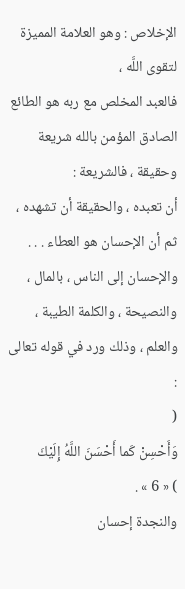الإخلاص : وهو العلامة المميزة لتقوى اللَّه ،
فالعبد المخلص مع ربه هو الطائع الصادق المؤمن بالله شريعة وحقيقة ، فالشريعة :
أن تعبده ، والحقيقة أن تشهده ، ثم أن الإحسان هو العطاء . . . والإحسان إلى الناس ، بالمال ، والنصيحة ، والكلمة الطيبة ، والعلم ، وذلك ورد في قوله تعالى :
(
وَأَحْسِنْ كَما أَحْسَنَ اللَّهُ إِلَيْكَ
) « 6 » .
والنجدة إحسان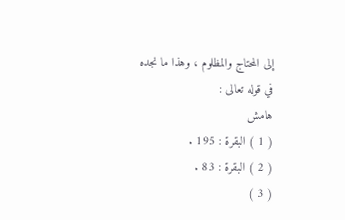إلى المحتاج والمظلوم ، وهذا ما نجده في قوله تعالى :
هامش
( 1 ) البقرة : 195 .
( 2 ) البقرة : 83 .
( 3 )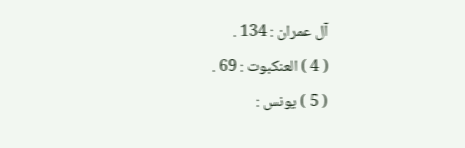آل عمران : 134 .
( 4 ) العنكبوت : 69 .
( 5 ) يونس :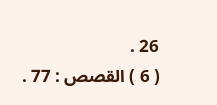26 .
( 6 ) القصص : 77 .